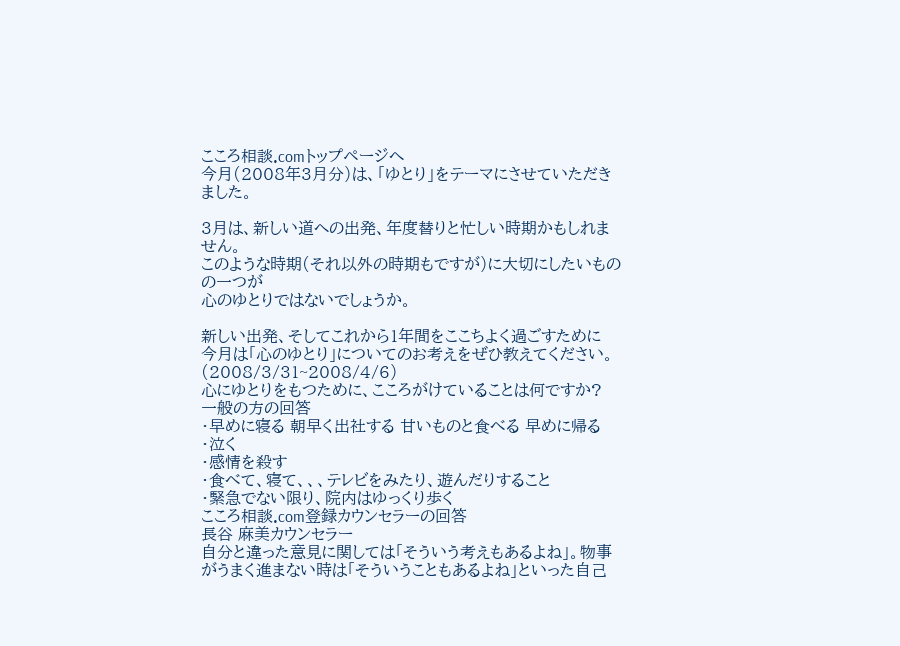こころ相談.comトップページへ
今月(2008年3月分)は、「ゆとり」をテーマにさせていただきました。

3月は、新しい道への出発、年度替りと忙しい時期かもしれません。
このような時期(それ以外の時期もですが)に大切にしたいものの一つが
心のゆとりではないでしょうか。

新しい出発、そしてこれから1年間をここちよく過ごすために
今月は「心のゆとり」についてのお考えをぜひ教えてください。
(2008/3/31~2008/4/6)
心にゆとりをもつために、こころがけていることは何ですか?
一般の方の回答
・早めに寝る 朝早く出社する 甘いものと食べる 早めに帰る
・泣く
・感情を殺す
・食べて、寝て、、、テレビをみたり、遊んだりすること
・緊急でない限り、院内はゆっくり歩く
こころ相談.com登録カウンセラーの回答
長谷 麻美カウンセラー
自分と違った意見に関しては「そういう考えもあるよね」。物事がうまく進まない時は「そういうこともあるよね」といった自己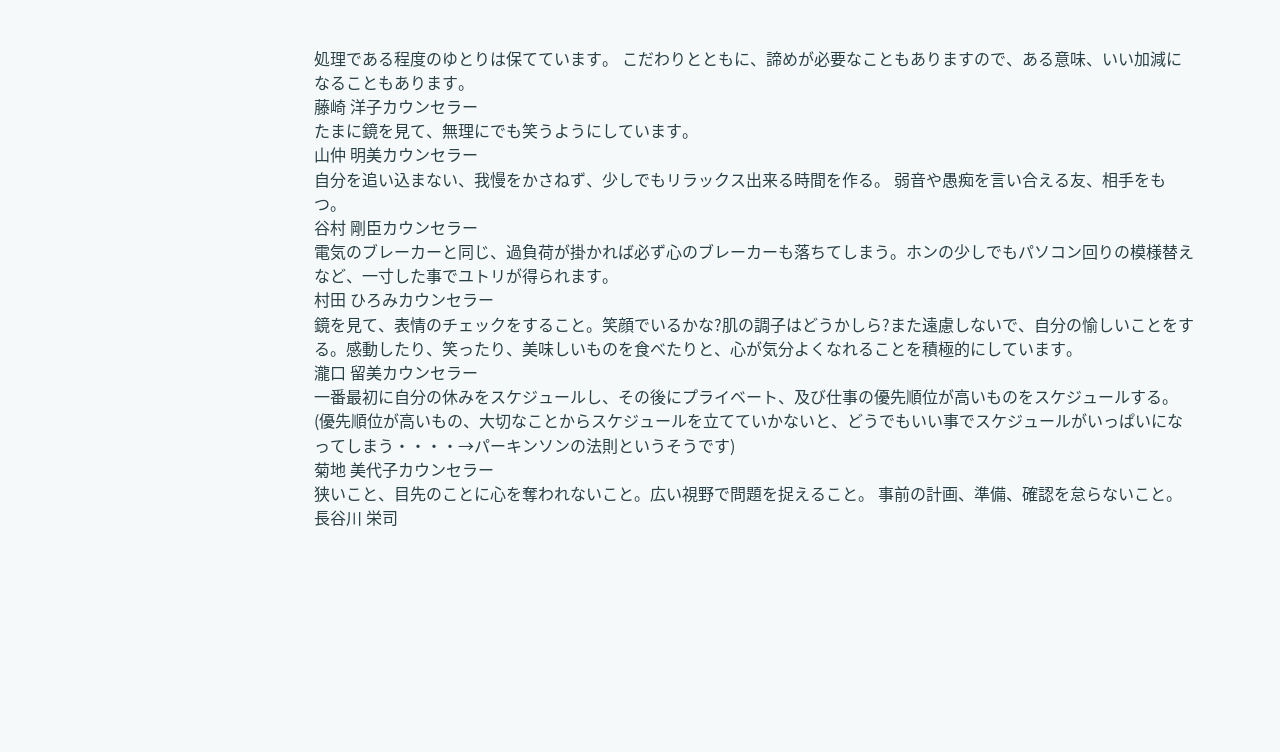処理である程度のゆとりは保てています。 こだわりとともに、諦めが必要なこともありますので、ある意味、いい加減になることもあります。
藤崎 洋子カウンセラー
たまに鏡を見て、無理にでも笑うようにしています。
山仲 明美カウンセラー
自分を追い込まない、我慢をかさねず、少しでもリラックス出来る時間を作る。 弱音や愚痴を言い合える友、相手をもつ。
谷村 剛臣カウンセラー
電気のブレーカーと同じ、過負荷が掛かれば必ず心のブレーカーも落ちてしまう。ホンの少しでもパソコン回りの模様替えなど、一寸した事でユトリが得られます。
村田 ひろみカウンセラー
鏡を見て、表情のチェックをすること。笑顔でいるかな?肌の調子はどうかしら?また遠慮しないで、自分の愉しいことをする。感動したり、笑ったり、美味しいものを食べたりと、心が気分よくなれることを積極的にしています。
瀧口 留美カウンセラー
一番最初に自分の休みをスケジュールし、その後にプライベート、及び仕事の優先順位が高いものをスケジュールする。 (優先順位が高いもの、大切なことからスケジュールを立てていかないと、どうでもいい事でスケジュールがいっぱいになってしまう・・・・→パーキンソンの法則というそうです)
菊地 美代子カウンセラー
狭いこと、目先のことに心を奪われないこと。広い視野で問題を捉えること。 事前の計画、準備、確認を怠らないこと。
長谷川 栄司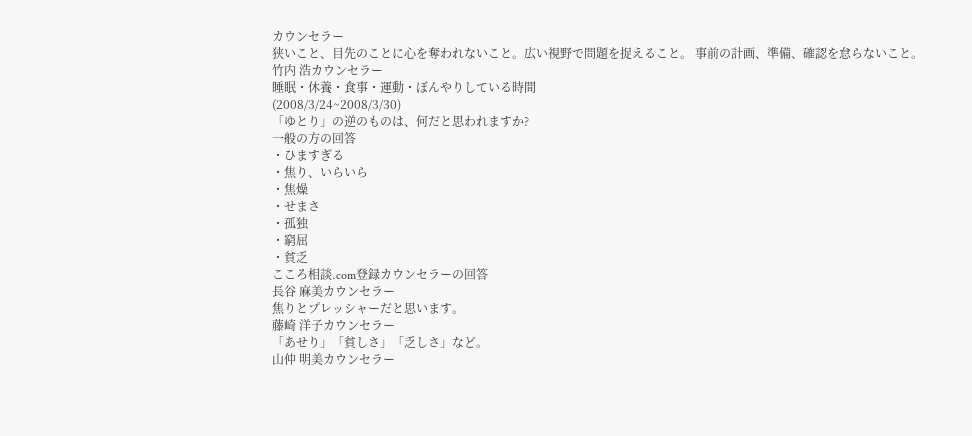カウンセラー
狭いこと、目先のことに心を奪われないこと。広い視野で問題を捉えること。 事前の計画、準備、確認を怠らないこと。
竹内 浩カウンセラー
睡眠・休養・食事・運動・ぼんやりしている時間
(2008/3/24~2008/3/30)
「ゆとり」の逆のものは、何だと思われますか?
一般の方の回答
・ひますぎる
・焦り、いらいら
・焦燥
・せまさ
・孤独
・窮屈
・貧乏
こころ相談.com登録カウンセラーの回答
長谷 麻美カウンセラー
焦りとプレッシャーだと思います。
藤崎 洋子カウンセラー
「あせり」「貧しさ」「乏しさ」など。
山仲 明美カウンセラー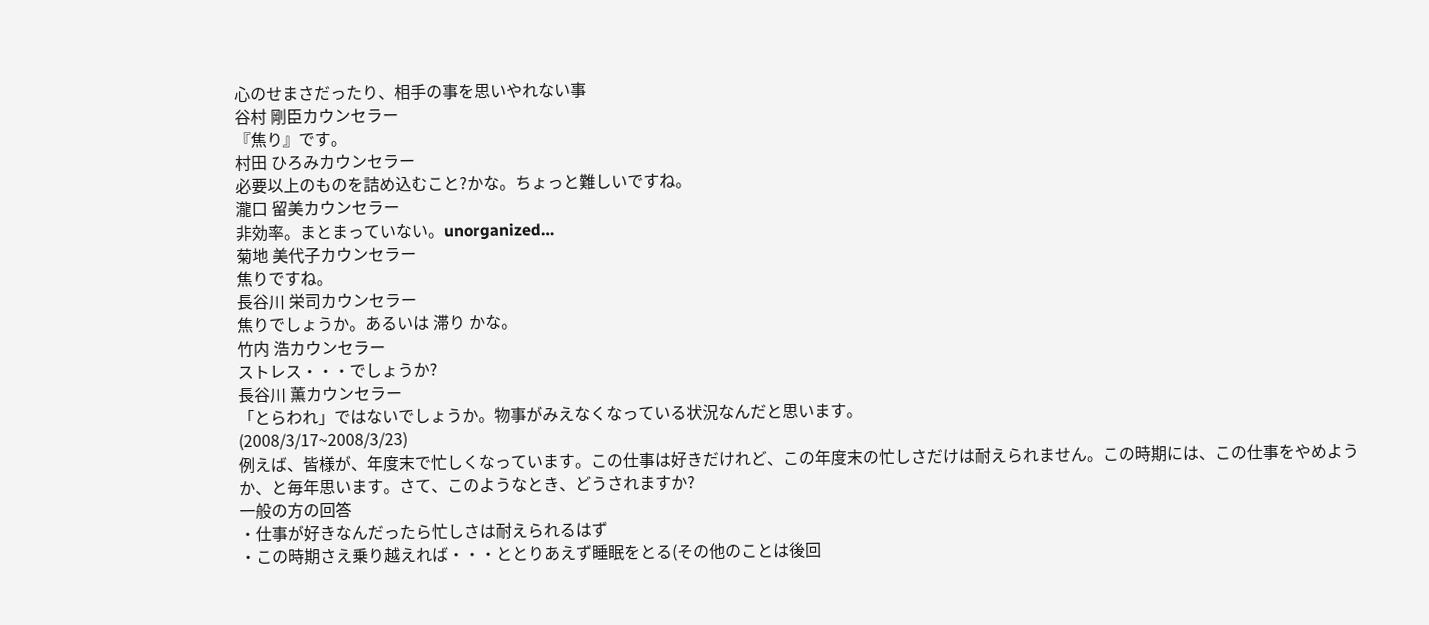心のせまさだったり、相手の事を思いやれない事
谷村 剛臣カウンセラー
『焦り』です。
村田 ひろみカウンセラー
必要以上のものを詰め込むこと?かな。ちょっと難しいですね。
瀧口 留美カウンセラー
非効率。まとまっていない。unorganized…
菊地 美代子カウンセラー
焦りですね。
長谷川 栄司カウンセラー
焦りでしょうか。あるいは 滞り かな。
竹内 浩カウンセラー
ストレス・・・でしょうか?
長谷川 薫カウンセラー
「とらわれ」ではないでしょうか。物事がみえなくなっている状況なんだと思います。
(2008/3/17~2008/3/23)
例えば、皆様が、年度末で忙しくなっています。この仕事は好きだけれど、この年度末の忙しさだけは耐えられません。この時期には、この仕事をやめようか、と毎年思います。さて、このようなとき、どうされますか?
一般の方の回答
・仕事が好きなんだったら忙しさは耐えられるはず
・この時期さえ乗り越えれば・・・ととりあえず睡眠をとる(その他のことは後回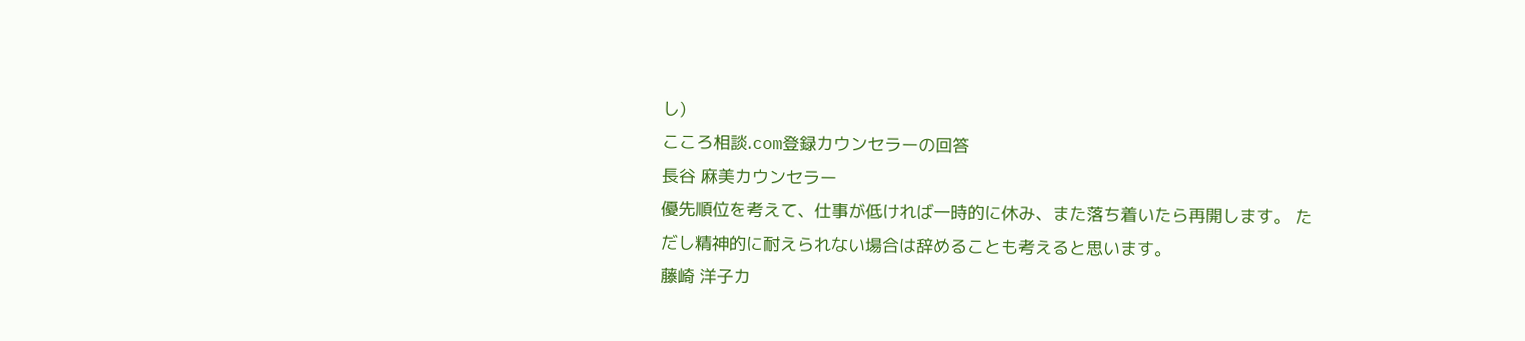し)
こころ相談.com登録カウンセラーの回答
長谷 麻美カウンセラー
優先順位を考えて、仕事が低ければ一時的に休み、また落ち着いたら再開します。 ただし精神的に耐えられない場合は辞めることも考えると思います。
藤崎 洋子カ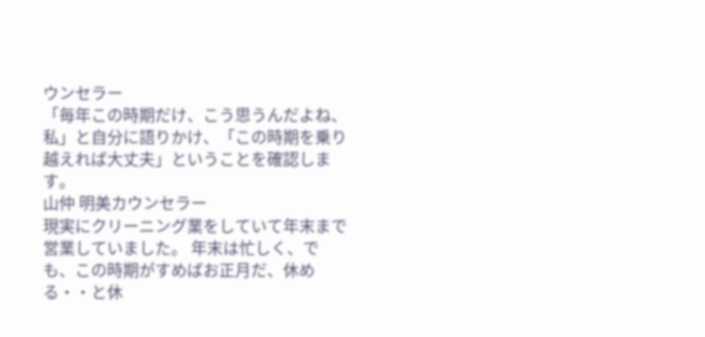ウンセラー
「毎年この時期だけ、こう思うんだよね、私」と自分に語りかけ、「この時期を乗り越えれば大丈夫」ということを確認します。
山仲 明美カウンセラー
現実にクリーニング業をしていて年末まで営業していました。 年末は忙しく、でも、この時期がすめばお正月だ、休める・・と休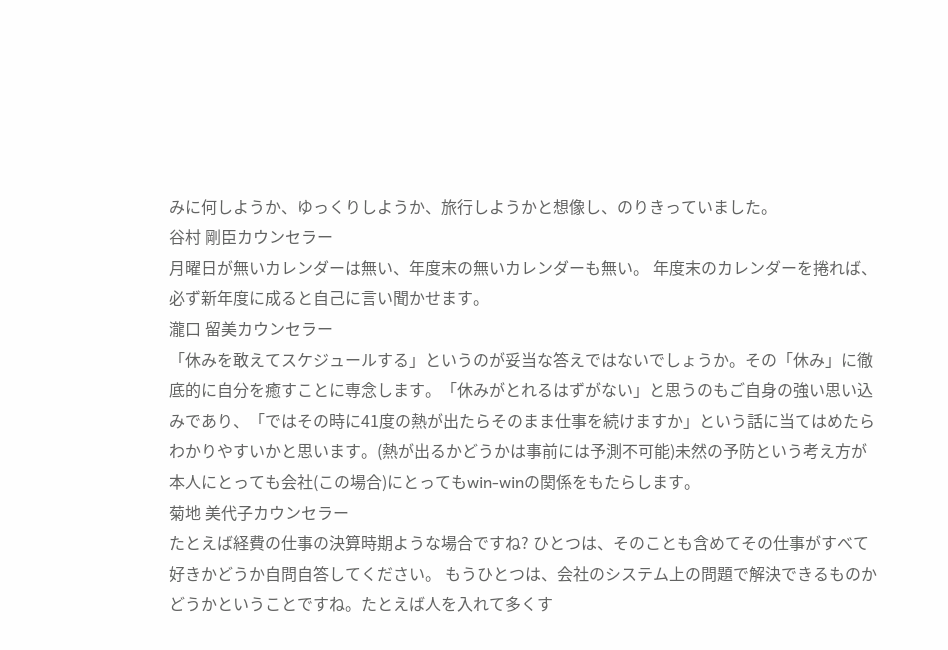みに何しようか、ゆっくりしようか、旅行しようかと想像し、のりきっていました。
谷村 剛臣カウンセラー
月曜日が無いカレンダーは無い、年度末の無いカレンダーも無い。 年度末のカレンダーを捲れば、必ず新年度に成ると自己に言い聞かせます。
瀧口 留美カウンセラー
「休みを敢えてスケジュールする」というのが妥当な答えではないでしょうか。その「休み」に徹底的に自分を癒すことに専念します。「休みがとれるはずがない」と思うのもご自身の強い思い込みであり、「ではその時に41度の熱が出たらそのまま仕事を続けますか」という話に当てはめたらわかりやすいかと思います。(熱が出るかどうかは事前には予測不可能)未然の予防という考え方が本人にとっても会社(この場合)にとってもwin-winの関係をもたらします。
菊地 美代子カウンセラー
たとえば経費の仕事の決算時期ような場合ですね? ひとつは、そのことも含めてその仕事がすべて好きかどうか自問自答してください。 もうひとつは、会社のシステム上の問題で解決できるものかどうかということですね。たとえば人を入れて多くす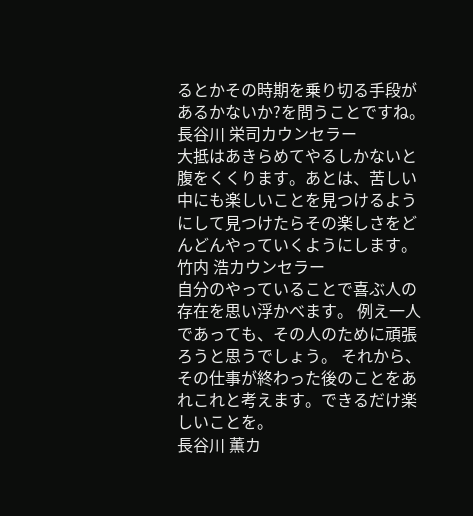るとかその時期を乗り切る手段があるかないか?を問うことですね。
長谷川 栄司カウンセラー
大抵はあきらめてやるしかないと腹をくくります。あとは、苦しい中にも楽しいことを見つけるようにして見つけたらその楽しさをどんどんやっていくようにします。
竹内 浩カウンセラー
自分のやっていることで喜ぶ人の存在を思い浮かべます。 例え一人であっても、その人のために頑張ろうと思うでしょう。 それから、その仕事が終わった後のことをあれこれと考えます。できるだけ楽しいことを。
長谷川 薫カ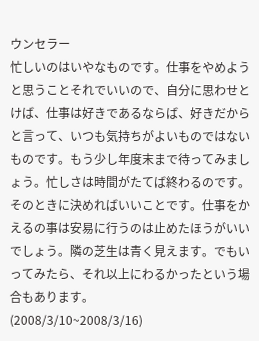ウンセラー
忙しいのはいやなものです。仕事をやめようと思うことそれでいいので、自分に思わせとけば、仕事は好きであるならば、好きだからと言って、いつも気持ちがよいものではないものです。もう少し年度末まで待ってみましょう。忙しさは時間がたてば終わるのです。そのときに決めればいいことです。仕事をかえるの事は安易に行うのは止めたほうがいいでしょう。隣の芝生は青く見えます。でもいってみたら、それ以上にわるかったという場合もあります。
(2008/3/10~2008/3/16)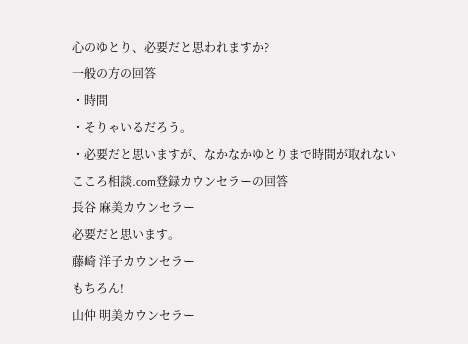心のゆとり、必要だと思われますか?
一般の方の回答
・時間
・そりゃいるだろう。
・必要だと思いますが、なかなかゆとりまで時間が取れない
こころ相談.com登録カウンセラーの回答
長谷 麻美カウンセラー
必要だと思います。
藤崎 洋子カウンセラー
もちろん!
山仲 明美カウンセラー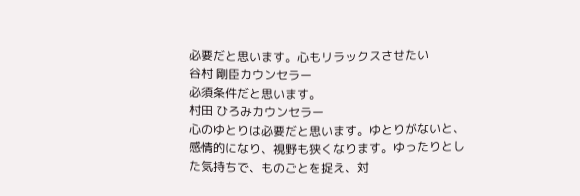必要だと思います。心もリラックスさせたい
谷村 剛臣カウンセラー
必須条件だと思います。
村田 ひろみカウンセラー
心のゆとりは必要だと思います。ゆとりがないと、感情的になり、視野も狭くなります。ゆったりとした気持ちで、ものごとを捉え、対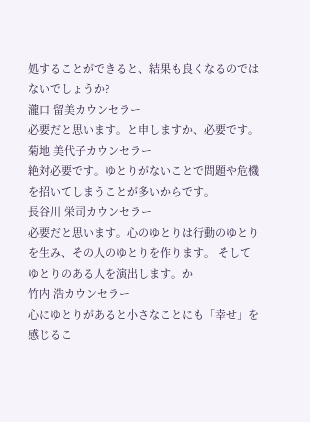処することができると、結果も良くなるのではないでしょうか?
瀧口 留美カウンセラー
必要だと思います。と申しますか、必要です。
菊地 美代子カウンセラー
絶対必要です。ゆとりがないことで問題や危機を招いてしまうことが多いからです。
長谷川 栄司カウンセラー
必要だと思います。心のゆとりは行動のゆとりを生み、その人のゆとりを作ります。 そしてゆとりのある人を演出します。か
竹内 浩カウンセラー
心にゆとりがあると小さなことにも「幸せ」を感じるこ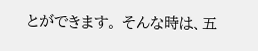とができます。 そんな時は、五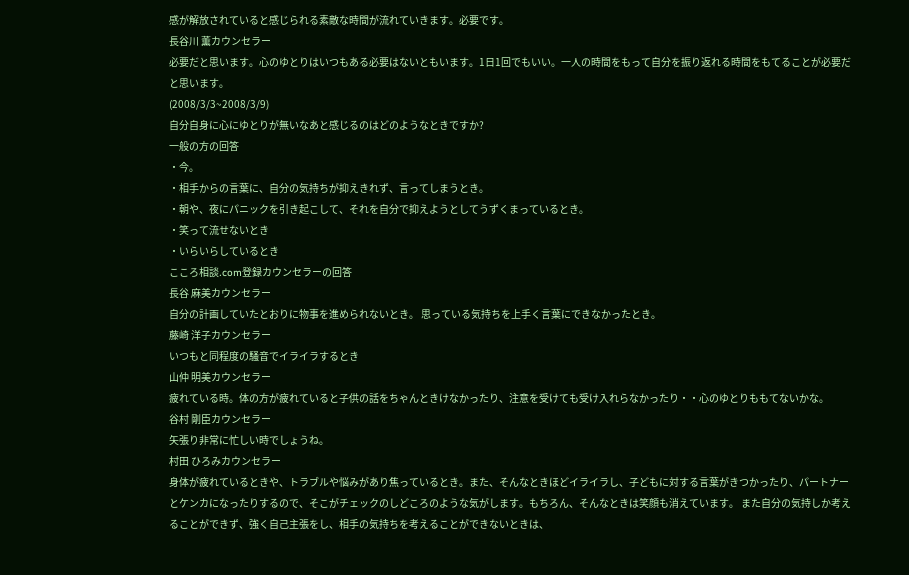感が解放されていると感じられる素敵な時間が流れていきます。必要です。
長谷川 薫カウンセラー
必要だと思います。心のゆとりはいつもある必要はないともいます。1日1回でもいい。一人の時間をもって自分を振り返れる時間をもてることが必要だと思います。
(2008/3/3~2008/3/9)
自分自身に心にゆとりが無いなあと感じるのはどのようなときですか?
一般の方の回答
・今。
・相手からの言葉に、自分の気持ちが抑えきれず、言ってしまうとき。
・朝や、夜にパニックを引き起こして、それを自分で抑えようとしてうずくまっているとき。
・笑って流せないとき
・いらいらしているとき
こころ相談.com登録カウンセラーの回答
長谷 麻美カウンセラー
自分の計画していたとおりに物事を進められないとき。 思っている気持ちを上手く言葉にできなかったとき。
藤崎 洋子カウンセラー
いつもと同程度の騒音でイライラするとき
山仲 明美カウンセラー
疲れている時。体の方が疲れていると子供の話をちゃんときけなかったり、注意を受けても受け入れらなかったり・・心のゆとりももてないかな。
谷村 剛臣カウンセラー
矢張り非常に忙しい時でしょうね。
村田 ひろみカウンセラー
身体が疲れているときや、トラブルや悩みがあり焦っているとき。また、そんなときほどイライラし、子どもに対する言葉がきつかったり、パートナーとケンカになったりするので、そこがチェックのしどころのような気がします。もちろん、そんなときは笑顔も消えています。 また自分の気持しか考えることができず、強く自己主張をし、相手の気持ちを考えることができないときは、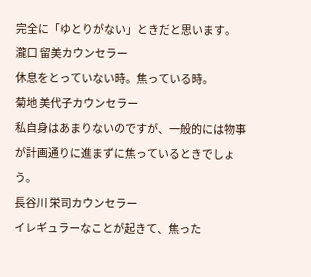完全に「ゆとりがない」ときだと思います。
瀧口 留美カウンセラー
休息をとっていない時。焦っている時。
菊地 美代子カウンセラー
私自身はあまりないのですが、一般的には物事が計画通りに進まずに焦っているときでしょう。
長谷川 栄司カウンセラー
イレギュラーなことが起きて、焦った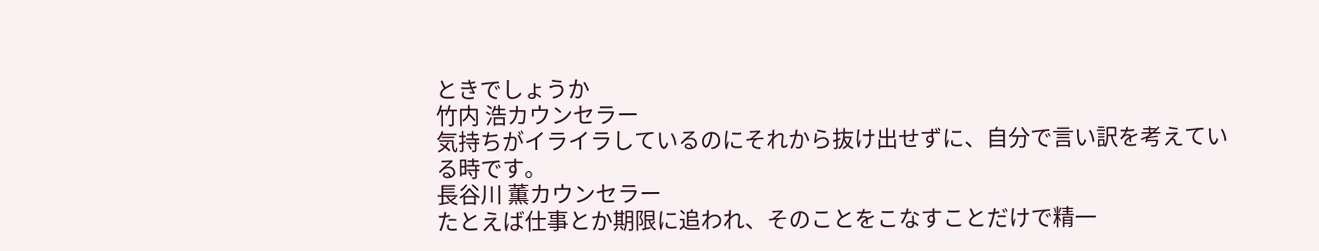ときでしょうか
竹内 浩カウンセラー
気持ちがイライラしているのにそれから抜け出せずに、自分で言い訳を考えている時です。
長谷川 薫カウンセラー
たとえば仕事とか期限に追われ、そのことをこなすことだけで精一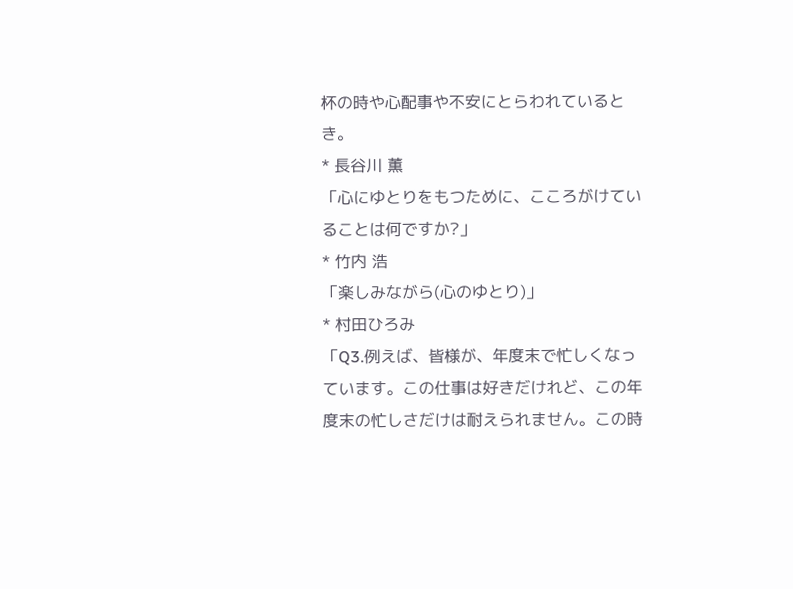杯の時や心配事や不安にとらわれているとき。
* 長谷川 薫
「心にゆとりをもつために、こころがけていることは何ですか?」
* 竹内 浩
「楽しみながら(心のゆとり)」
* 村田ひろみ
「Q3.例えば、皆様が、年度末で忙しくなっています。この仕事は好きだけれど、この年度末の忙しさだけは耐えられません。この時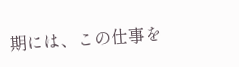期には、この仕事を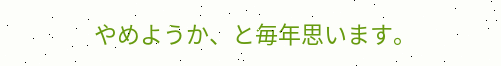やめようか、と毎年思います。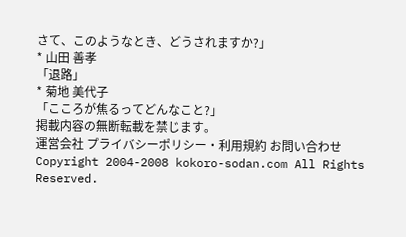さて、このようなとき、どうされますか?」
* 山田 善孝
「退路」
* 菊地 美代子
「こころが焦るってどんなこと?」
掲載内容の無断転載を禁じます。
運営会社 プライバシーポリシー・利用規約 お問い合わせ
Copyright 2004-2008 kokoro-sodan.com All Rights Reserved.